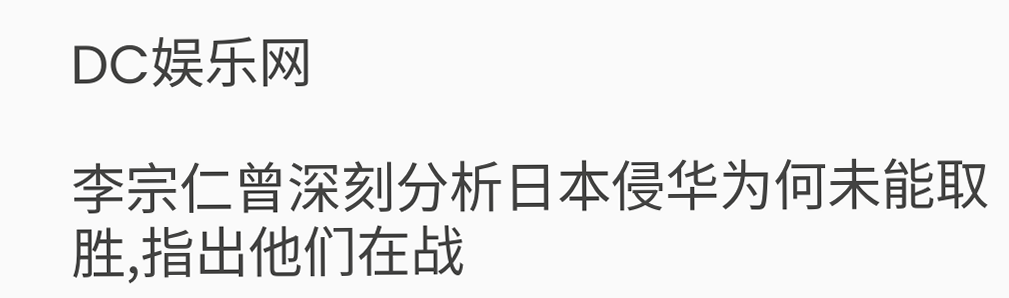DC娱乐网

李宗仁曾深刻分析日本侵华为何未能取胜,指出他们在战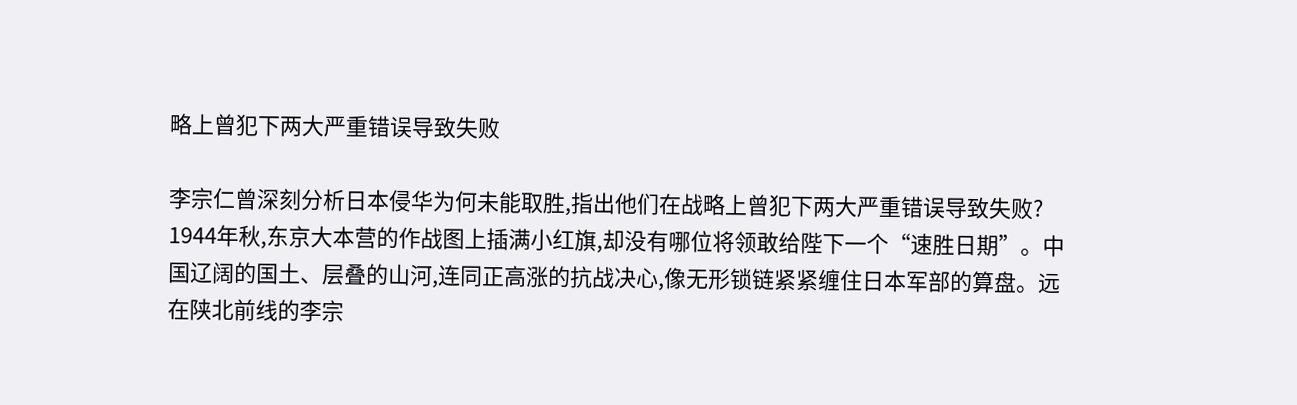略上曾犯下两大严重错误导致失败

李宗仁曾深刻分析日本侵华为何未能取胜,指出他们在战略上曾犯下两大严重错误导致失败?
1944年秋,东京大本营的作战图上插满小红旗,却没有哪位将领敢给陛下一个“速胜日期”。中国辽阔的国土、层叠的山河,连同正高涨的抗战决心,像无形锁链紧紧缠住日本军部的算盘。远在陕北前线的李宗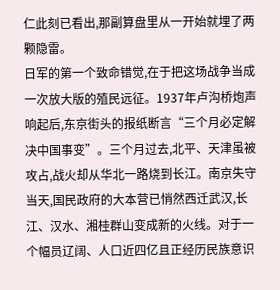仁此刻已看出,那副算盘里从一开始就埋了两颗隐雷。
日军的第一个致命错觉,在于把这场战争当成一次放大版的殖民远征。1937年卢沟桥炮声响起后,东京街头的报纸断言“三个月必定解决中国事变”。三个月过去,北平、天津虽被攻占,战火却从华北一路烧到长江。南京失守当天,国民政府的大本营已悄然西迁武汉,长江、汉水、湘桂群山变成新的火线。对于一个幅员辽阔、人口近四亿且正经历民族意识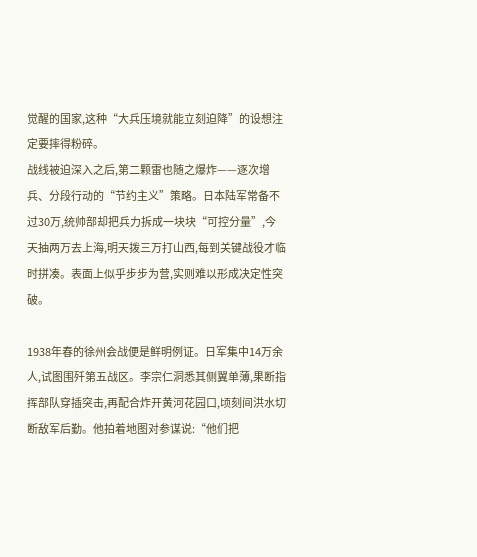觉醒的国家,这种“大兵压境就能立刻迫降”的设想注定要摔得粉碎。
战线被迫深入之后,第二颗雷也随之爆炸——逐次增兵、分段行动的“节约主义”策略。日本陆军常备不过30万,统帅部却把兵力拆成一块块“可控分量”,今天抽两万去上海,明天拨三万打山西,每到关键战役才临时拼凑。表面上似乎步步为营,实则难以形成决定性突破。

1938年春的徐州会战便是鲜明例证。日军集中14万余人,试图围歼第五战区。李宗仁洞悉其侧翼单薄,果断指挥部队穿插突击,再配合炸开黄河花园口,顷刻间洪水切断敌军后勤。他拍着地图对参谋说:“他们把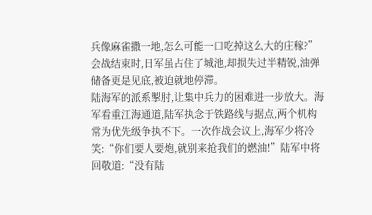兵像麻雀撒一地,怎么可能一口吃掉这么大的庄稼?”会战结束时,日军虽占住了城池,却损失过半精锐,油弹储备更是见底,被迫就地停滞。
陆海军的派系掣肘,让集中兵力的困难进一步放大。海军看重江海通道,陆军执念于铁路线与据点,两个机构常为优先级争执不下。一次作战会议上,海军少将冷笑:“你们要人要炮,就别来抢我们的燃油!”陆军中将回敬道:“没有陆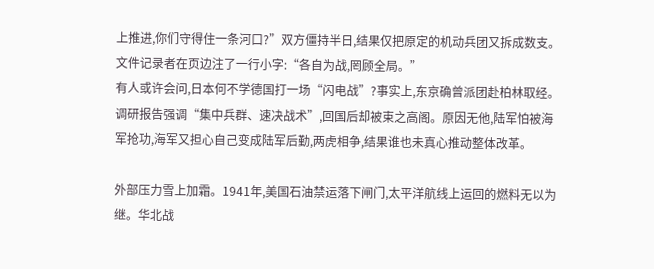上推进,你们守得住一条河口?”双方僵持半日,结果仅把原定的机动兵团又拆成数支。文件记录者在页边注了一行小字:“各自为战,罔顾全局。”
有人或许会问,日本何不学德国打一场“闪电战”?事实上,东京确曾派团赴柏林取经。调研报告强调“集中兵群、速决战术”,回国后却被束之高阁。原因无他,陆军怕被海军抢功,海军又担心自己变成陆军后勤,两虎相争,结果谁也未真心推动整体改革。

外部压力雪上加霜。1941年,美国石油禁运落下闸门,太平洋航线上运回的燃料无以为继。华北战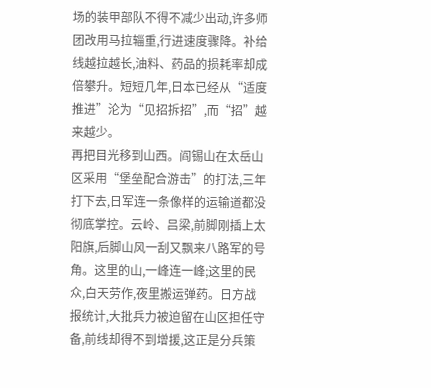场的装甲部队不得不减少出动,许多师团改用马拉辎重,行进速度骤降。补给线越拉越长,油料、药品的损耗率却成倍攀升。短短几年,日本已经从“适度推进”沦为“见招拆招”,而“招”越来越少。
再把目光移到山西。阎锡山在太岳山区采用“堡垒配合游击”的打法,三年打下去,日军连一条像样的运输道都没彻底掌控。云岭、吕梁,前脚刚插上太阳旗,后脚山风一刮又飘来八路军的号角。这里的山,一峰连一峰;这里的民众,白天劳作,夜里搬运弹药。日方战报统计,大批兵力被迫留在山区担任守备,前线却得不到增援,这正是分兵策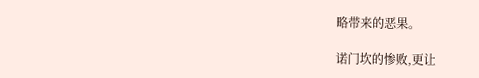略带来的恶果。

诺门坎的惨败,更让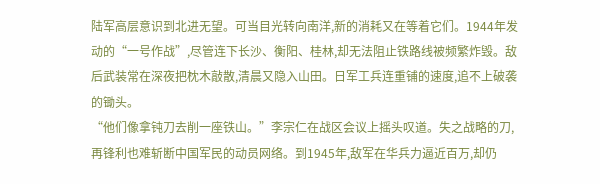陆军高层意识到北进无望。可当目光转向南洋,新的消耗又在等着它们。1944年发动的“一号作战”,尽管连下长沙、衡阳、桂林,却无法阻止铁路线被频繁炸毁。敌后武装常在深夜把枕木敲散,清晨又隐入山田。日军工兵连重铺的速度,追不上破袭的锄头。
“他们像拿钝刀去削一座铁山。”李宗仁在战区会议上摇头叹道。失之战略的刀,再锋利也难斩断中国军民的动员网络。到1945年,敌军在华兵力逼近百万,却仍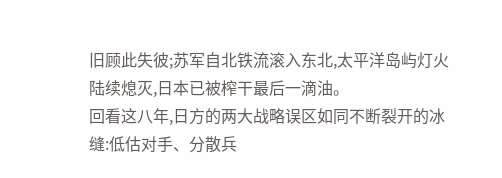旧顾此失彼;苏军自北铁流滚入东北,太平洋岛屿灯火陆续熄灭,日本已被榨干最后一滴油。
回看这八年,日方的两大战略误区如同不断裂开的冰缝:低估对手、分散兵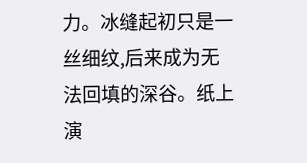力。冰缝起初只是一丝细纹,后来成为无法回填的深谷。纸上演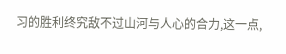习的胜利终究敌不过山河与人心的合力,这一点,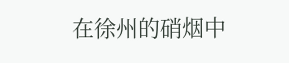在徐州的硝烟中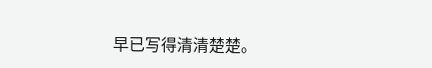早已写得清清楚楚。